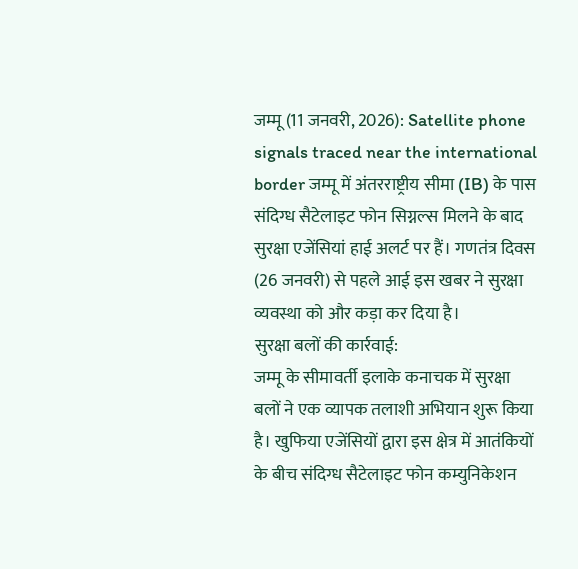जम्मू (11 जनवरी, 2026): Satellite phone signals traced near the international border जम्मू में अंतरराष्ट्रीय सीमा (IB) के पास संदिग्ध सैटेलाइट फोन सिग्नल्स मिलने के बाद सुरक्षा एजेंसियां हाई अलर्ट पर हैं। गणतंत्र दिवस (26 जनवरी) से पहले आई इस खबर ने सुरक्षा व्यवस्था को और कड़ा कर दिया है।
सुरक्षा बलों की कार्रवाई:
जम्मू के सीमावर्ती इलाके कनाचक में सुरक्षा बलों ने एक व्यापक तलाशी अभियान शुरू किया है। खुफिया एजेंसियों द्वारा इस क्षेत्र में आतंकियों के बीच संदिग्ध सैटेलाइट फोन कम्युनिकेशन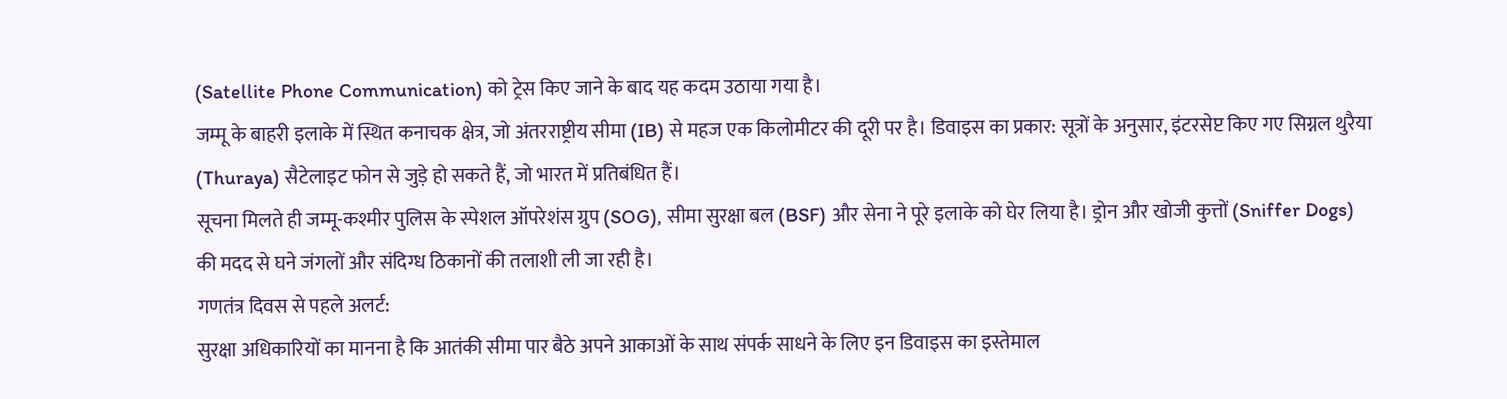(Satellite Phone Communication) को ट्रेस किए जाने के बाद यह कदम उठाया गया है।
जम्मू के बाहरी इलाके में स्थित कनाचक क्षेत्र, जो अंतरराष्ट्रीय सीमा (IB) से महज एक किलोमीटर की दूरी पर है। डिवाइस का प्रकार: सूत्रों के अनुसार, इंटरसेप्ट किए गए सिग्नल थुरैया (Thuraya) सैटेलाइट फोन से जुड़े हो सकते हैं, जो भारत में प्रतिबंधित हैं।
सूचना मिलते ही जम्मू-कश्मीर पुलिस के स्पेशल ऑपरेशंस ग्रुप (SOG), सीमा सुरक्षा बल (BSF) और सेना ने पूरे इलाके को घेर लिया है। ड्रोन और खोजी कुत्तों (Sniffer Dogs) की मदद से घने जंगलों और संदिग्ध ठिकानों की तलाशी ली जा रही है।
गणतंत्र दिवस से पहले अलर्ट:
सुरक्षा अधिकारियों का मानना है कि आतंकी सीमा पार बैठे अपने आकाओं के साथ संपर्क साधने के लिए इन डिवाइस का इस्तेमाल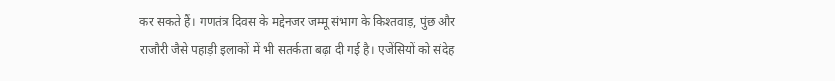कर सकते हैं। गणतंत्र दिवस के मद्देनजर जम्मू संभाग के किश्तवाड़, पुंछ और राजौरी जैसे पहाड़ी इलाकों में भी सतर्कता बढ़ा दी गई है। एजेंसियों को संदेह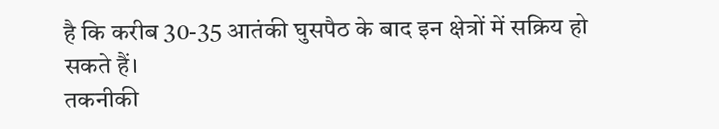है कि करीब 30-35 आतंकी घुसपैठ के बाद इन क्षेत्रों में सक्रिय हो सकते हैं।
तकनीकी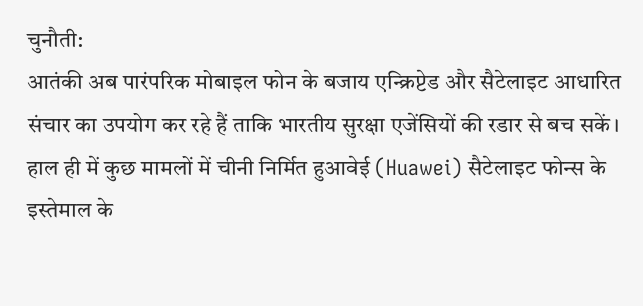चुनौती:
आतंकी अब पारंपरिक मोबाइल फोन के बजाय एन्क्रिप्टेड और सैटेलाइट आधारित संचार का उपयोग कर रहे हैं ताकि भारतीय सुरक्षा एजेंसियों की रडार से बच सकें। हाल ही में कुछ मामलों में चीनी निर्मित हुआवेई (Huawei) सैटेलाइट फोन्स के इस्तेमाल के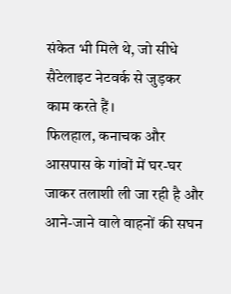संकेत भी मिले थे, जो सीधे सैटेलाइट नेटवर्क से जुड़कर काम करते हैं।
फिलहाल, कनाचक और आसपास के गांवों में घर-घर जाकर तलाशी ली जा रही है और आने-जाने वाले वाहनों की सघन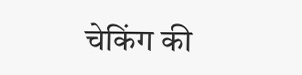चेकिंग की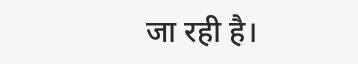जा रही है।